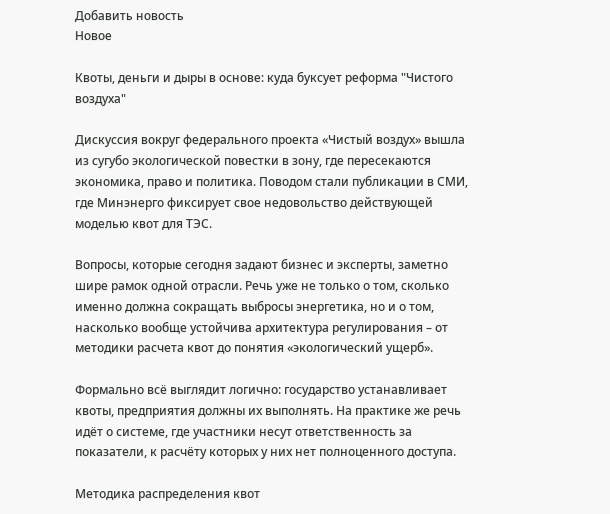Добавить новость
Новое

Квоты, деньги и дыры в основе: куда буксует реформа "Чистого воздуха"

Дискуссия вокруг федерального проекта «Чистый воздух» вышла из сугубо экологической повестки в зону, где пересекаются экономика, право и политика. Поводом стали публикации в СМИ, где Минэнерго фиксирует свое недовольство действующей моделью квот для ТЭС.

Вопросы, которые сегодня задают бизнес и эксперты, заметно шире рамок одной отрасли. Речь уже не только о том, сколько именно должна сокращать выбросы энергетика, но и о том, насколько вообще устойчива архитектура регулирования – от методики расчета квот до понятия «экологический ущерб».

Формально всё выглядит логично: государство устанавливает квоты, предприятия должны их выполнять. На практике же речь идёт о системе, где участники несут ответственность за показатели, к расчёту которых у них нет полноценного доступа.

Методика распределения квот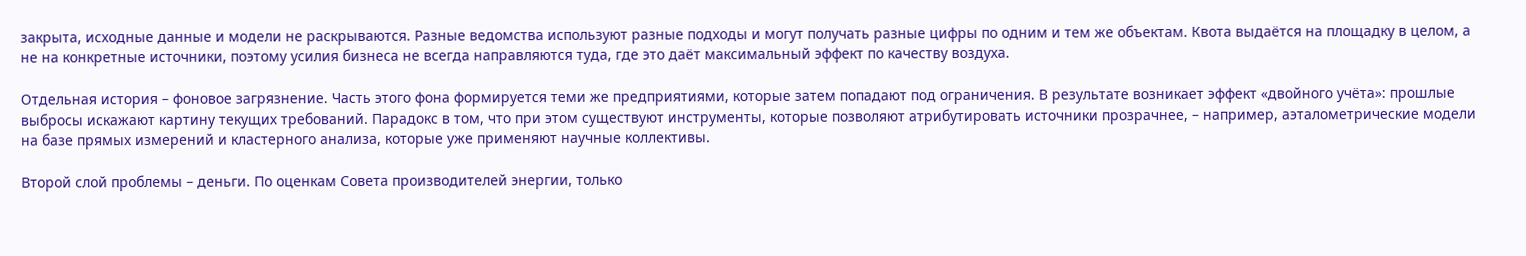закрыта, исходные данные и модели не раскрываются. Разные ведомства используют разные подходы и могут получать разные цифры по одним и тем же объектам. Квота выдаётся на площадку в целом, а не на конкретные источники, поэтому усилия бизнеса не всегда направляются туда, где это даёт максимальный эффект по качеству воздуха.

Отдельная история – фоновое загрязнение. Часть этого фона формируется теми же предприятиями, которые затем попадают под ограничения. В результате возникает эффект «двойного учёта»: прошлые выбросы искажают картину текущих требований. Парадокс в том, что при этом существуют инструменты, которые позволяют атрибутировать источники прозрачнее, – например, аэталометрические модели на базе прямых измерений и кластерного анализа, которые уже применяют научные коллективы.

Второй слой проблемы – деньги. По оценкам Совета производителей энергии, только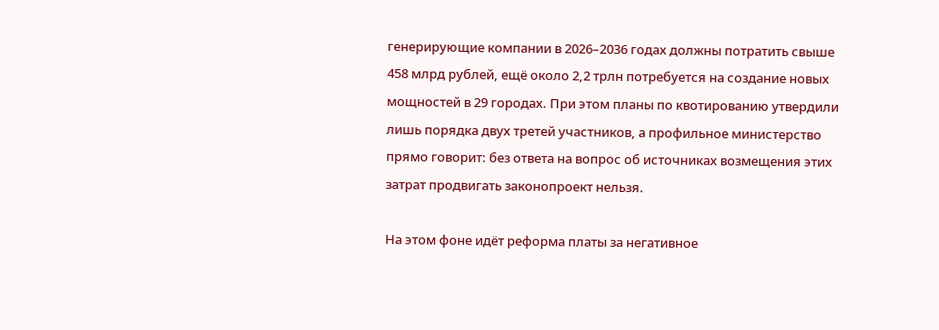генерирующие компании в 2026–2036 годах должны потратить свыше 458 млрд рублей, ещё около 2,2 трлн потребуется на создание новых мощностей в 29 городах. При этом планы по квотированию утвердили лишь порядка двух третей участников, а профильное министерство прямо говорит: без ответа на вопрос об источниках возмещения этих затрат продвигать законопроект нельзя.

На этом фоне идёт реформа платы за негативное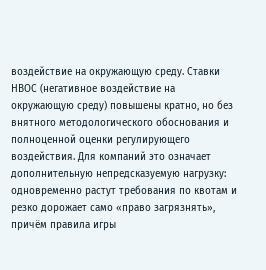воздействие на окружающую среду. Ставки НВОС (негативное воздействие на окружающую среду) повышены кратно, но без внятного методологического обоснования и полноценной оценки регулирующего воздействия. Для компаний это означает дополнительную непредсказуемую нагрузку: одновременно растут требования по квотам и резко дорожает само «право загрязнять», причём правила игры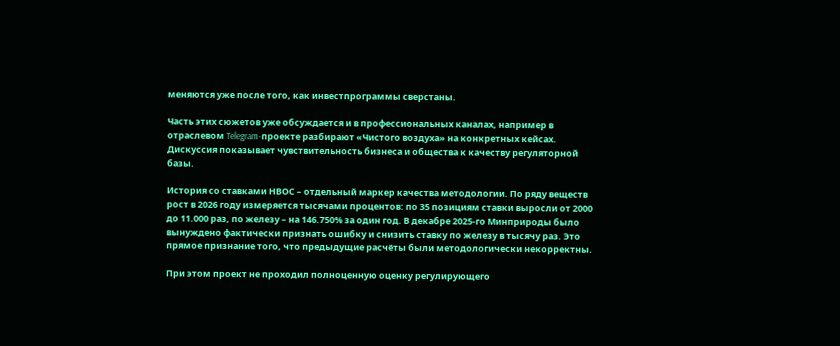меняются уже после того, как инвестпрограммы сверстаны.

Часть этих сюжетов уже обсуждается и в профессиональных каналах, например в отраслевом Telegram-проекте разбирают «Чистого воздуха» на конкретных кейсах. Дискуссия показывает чувствительность бизнеса и общества к качеству регуляторной базы.

История со ставками НВОС – отдельный маркер качества методологии. По ряду веществ рост в 2026 году измеряется тысячами процентов: по 35 позициям ставки выросли от 2000 до 11.000 раз, по железу – на 146.750% за один год. В декабре 2025-го Минприроды было вынуждено фактически признать ошибку и снизить ставку по железу в тысячу раз. Это прямое признание того, что предыдущие расчёты были методологически некорректны.

При этом проект не проходил полноценную оценку регулирующего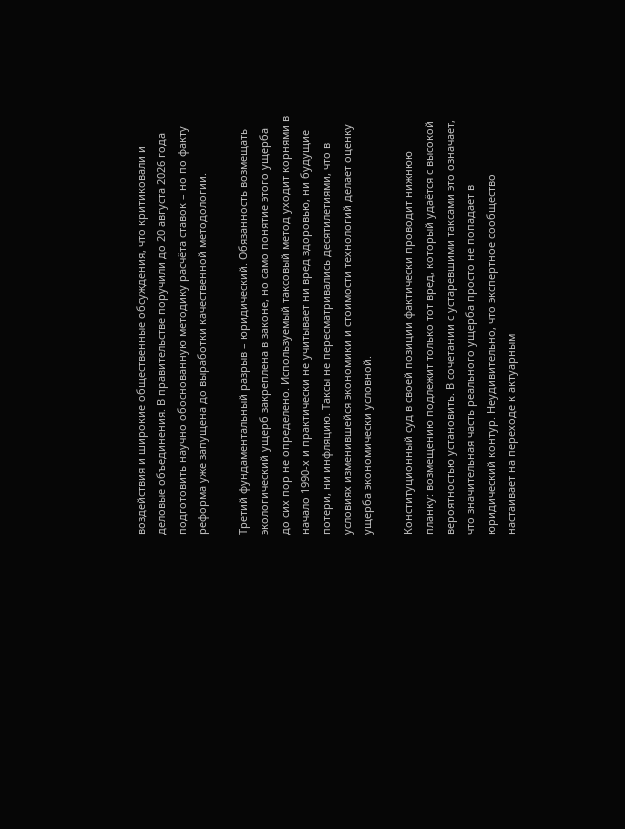воздействия и широкие общественные обсуждения, что критиковали и деловые объединения. В правительстве поручили до 20 августа 2026 года подготовить научно обоснованную методику расчёта ставок – но по факту реформа уже запущена до выработки качественной методологии.

Третий фундаментальный разрыв – юридический. Обязанность возмещать экологический ущерб закреплена в законе, но само понятие этого ущерба до сих пор не определено. Используемый таксовый метод уходит корнями в начало 1990-х и практически не учитывает ни вред здоровью, ни будущие потери, ни инфляцию. Таксы не пересматривались десятилетиями, что в условиях изменившейся экономики и стоимости технологий делает оценку ущерба экономически условной.

Конституционный суд в своей позиции фактически проводит нижнюю планку: возмещению подлежит только тот вред, который удаётся с высокой вероятностью установить. В сочетании с устаревшими таксами это означает, что значительная часть реального ущерба просто не попадает в юридический контур. Неудивительно, что экспертное сообщество настаивает на переходе к актуарным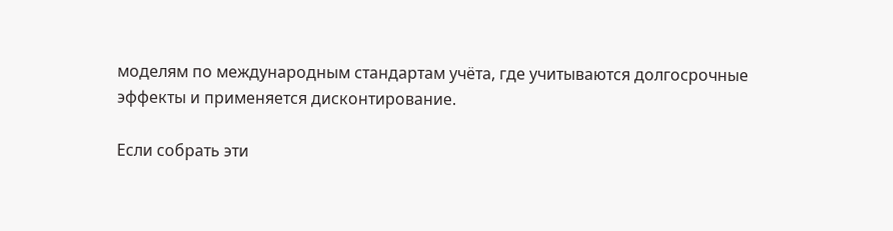моделям по международным стандартам учёта, где учитываются долгосрочные эффекты и применяется дисконтирование.

Если собрать эти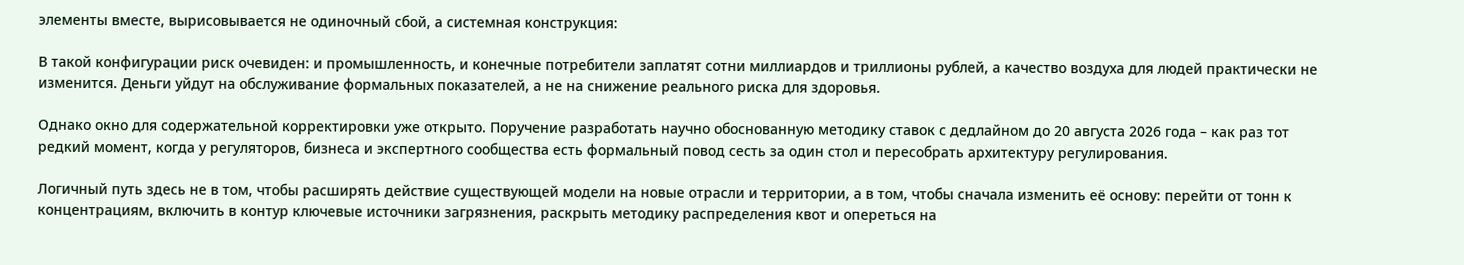элементы вместе, вырисовывается не одиночный сбой, а системная конструкция:

В такой конфигурации риск очевиден: и промышленность, и конечные потребители заплатят сотни миллиардов и триллионы рублей, а качество воздуха для людей практически не изменится. Деньги уйдут на обслуживание формальных показателей, а не на снижение реального риска для здоровья.

Однако окно для содержательной корректировки уже открыто. Поручение разработать научно обоснованную методику ставок с дедлайном до 20 августа 2026 года – как раз тот редкий момент, когда у регуляторов, бизнеса и экспертного сообщества есть формальный повод сесть за один стол и пересобрать архитектуру регулирования.

Логичный путь здесь не в том, чтобы расширять действие существующей модели на новые отрасли и территории, а в том, чтобы сначала изменить её основу: перейти от тонн к концентрациям, включить в контур ключевые источники загрязнения, раскрыть методику распределения квот и опереться на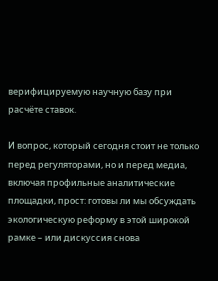верифицируемую научную базу при расчёте ставок.

И вопрос, который сегодня стоит не только перед регуляторами, но и перед медиа, включая профильные аналитические площадки, прост: готовы ли мы обсуждать экологическую реформу в этой широкой рамке – или дискуссия снова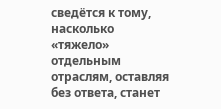сведётся к тому, насколько «тяжело» отдельным отраслям, оставляя без ответа, станет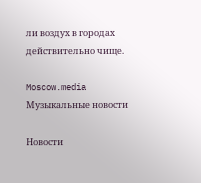ли воздух в городах действительно чище.

Moscow.media
Музыкальные новости

Новости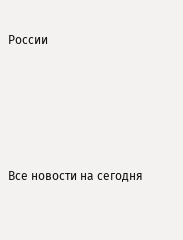России





Все новости на сегодня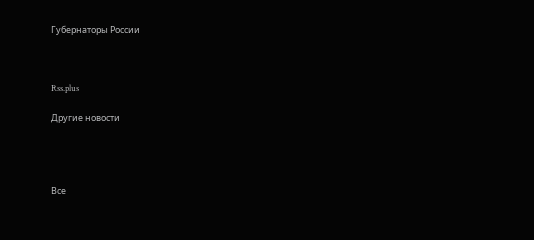Губернаторы России



Rss.plus

Другие новости




Все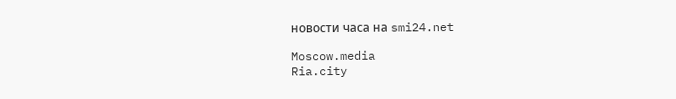новости часа на smi24.net

Moscow.media
Ria.city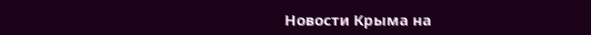Новости Крыма на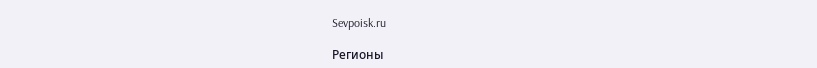Sevpoisk.ru

Регионы